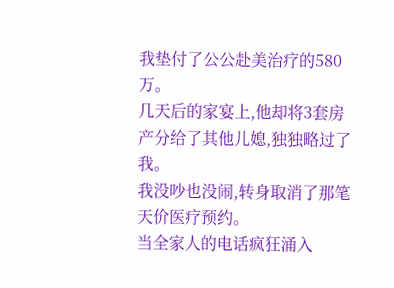我垫付了公公赴美治疗的580万。
几天后的家宴上,他却将3套房产分给了其他儿媳,独独略过了我。
我没吵也没闹,转身取消了那笔天价医疗预约。
当全家人的电话疯狂涌入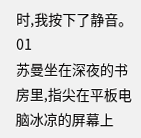时,我按下了静音。
01
苏曼坐在深夜的书房里,指尖在平板电脑冰凉的屏幕上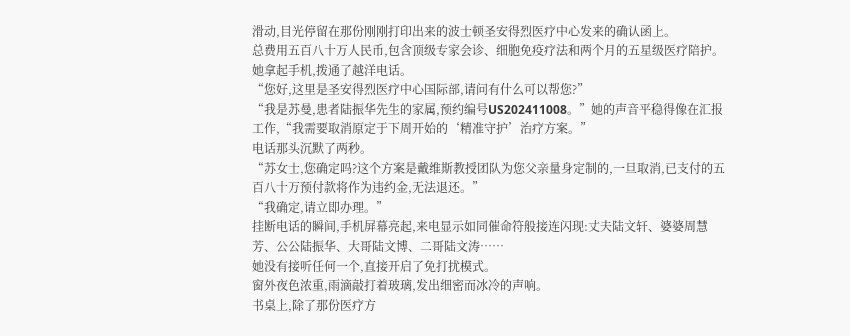滑动,目光停留在那份刚刚打印出来的波士顿圣安得烈医疗中心发来的确认函上。
总费用五百八十万人民币,包含顶级专家会诊、细胞免疫疗法和两个月的五星级医疗陪护。
她拿起手机,拨通了越洋电话。
“您好,这里是圣安得烈医疗中心国际部,请问有什么可以帮您?”
“我是苏曼,患者陆振华先生的家属,预约编号US202411008。”她的声音平稳得像在汇报工作,“我需要取消原定于下周开始的‘精准守护’治疗方案。”
电话那头沉默了两秒。
“苏女士,您确定吗?这个方案是戴维斯教授团队为您父亲量身定制的,一旦取消,已支付的五百八十万预付款将作为违约金,无法退还。”
“我确定,请立即办理。”
挂断电话的瞬间,手机屏幕亮起,来电显示如同催命符般接连闪现:丈夫陆文轩、婆婆周慧芳、公公陆振华、大哥陆文博、二哥陆文涛……
她没有接听任何一个,直接开启了免打扰模式。
窗外夜色浓重,雨滴敲打着玻璃,发出细密而冰冷的声响。
书桌上,除了那份医疗方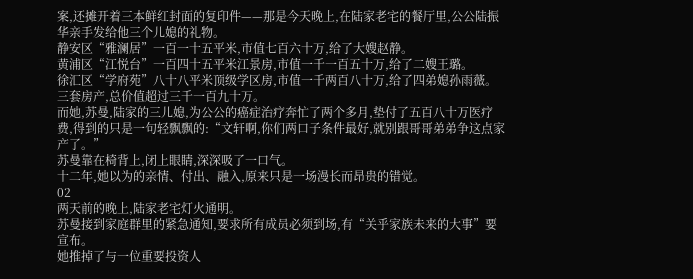案,还摊开着三本鲜红封面的复印件——那是今天晚上,在陆家老宅的餐厅里,公公陆振华亲手发给他三个儿媳的礼物。
静安区“雅澜居”一百一十五平米,市值七百六十万,给了大嫂赵静。
黄浦区“江悦台”一百四十五平米江景房,市值一千一百五十万,给了二嫂王璐。
徐汇区“学府苑”八十八平米顶级学区房,市值一千两百八十万,给了四弟媳孙雨薇。
三套房产,总价值超过三千一百九十万。
而她,苏曼,陆家的三儿媳,为公公的癌症治疗奔忙了两个多月,垫付了五百八十万医疗费,得到的只是一句轻飘飘的:“文轩啊,你们两口子条件最好,就别跟哥哥弟弟争这点家产了。”
苏曼靠在椅背上,闭上眼睛,深深吸了一口气。
十二年,她以为的亲情、付出、融入,原来只是一场漫长而昂贵的错觉。
02
两天前的晚上,陆家老宅灯火通明。
苏曼接到家庭群里的紧急通知,要求所有成员必须到场,有“关乎家族未来的大事”要宣布。
她推掉了与一位重要投资人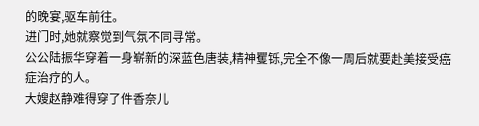的晚宴,驱车前往。
进门时,她就察觉到气氛不同寻常。
公公陆振华穿着一身崭新的深蓝色唐装,精神矍铄,完全不像一周后就要赴美接受癌症治疗的人。
大嫂赵静难得穿了件香奈儿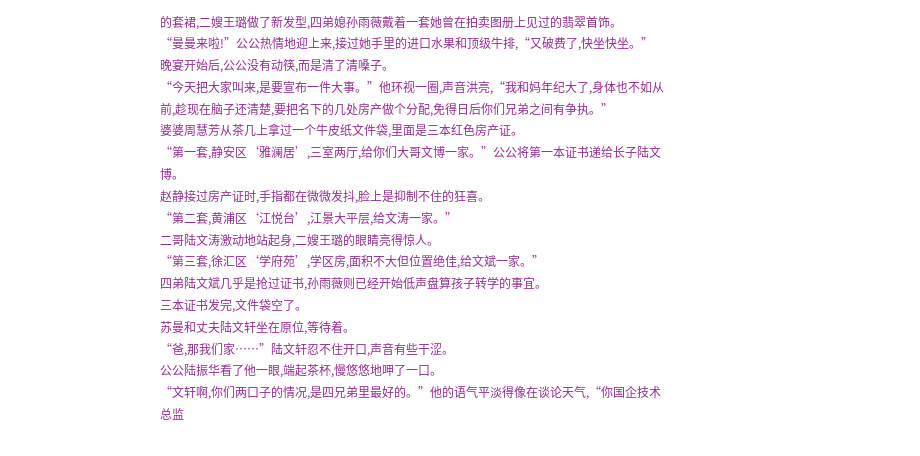的套裙,二嫂王璐做了新发型,四弟媳孙雨薇戴着一套她曾在拍卖图册上见过的翡翠首饰。
“曼曼来啦!”公公热情地迎上来,接过她手里的进口水果和顶级牛排,“又破费了,快坐快坐。”
晚宴开始后,公公没有动筷,而是清了清嗓子。
“今天把大家叫来,是要宣布一件大事。”他环视一圈,声音洪亮,“我和妈年纪大了,身体也不如从前,趁现在脑子还清楚,要把名下的几处房产做个分配,免得日后你们兄弟之间有争执。”
婆婆周慧芳从茶几上拿过一个牛皮纸文件袋,里面是三本红色房产证。
“第一套,静安区‘雅澜居’,三室两厅,给你们大哥文博一家。”公公将第一本证书递给长子陆文博。
赵静接过房产证时,手指都在微微发抖,脸上是抑制不住的狂喜。
“第二套,黄浦区‘江悦台’,江景大平层,给文涛一家。”
二哥陆文涛激动地站起身,二嫂王璐的眼睛亮得惊人。
“第三套,徐汇区‘学府苑’,学区房,面积不大但位置绝佳,给文斌一家。”
四弟陆文斌几乎是抢过证书,孙雨薇则已经开始低声盘算孩子转学的事宜。
三本证书发完,文件袋空了。
苏曼和丈夫陆文轩坐在原位,等待着。
“爸,那我们家……”陆文轩忍不住开口,声音有些干涩。
公公陆振华看了他一眼,端起茶杯,慢悠悠地呷了一口。
“文轩啊,你们两口子的情况,是四兄弟里最好的。”他的语气平淡得像在谈论天气,“你国企技术总监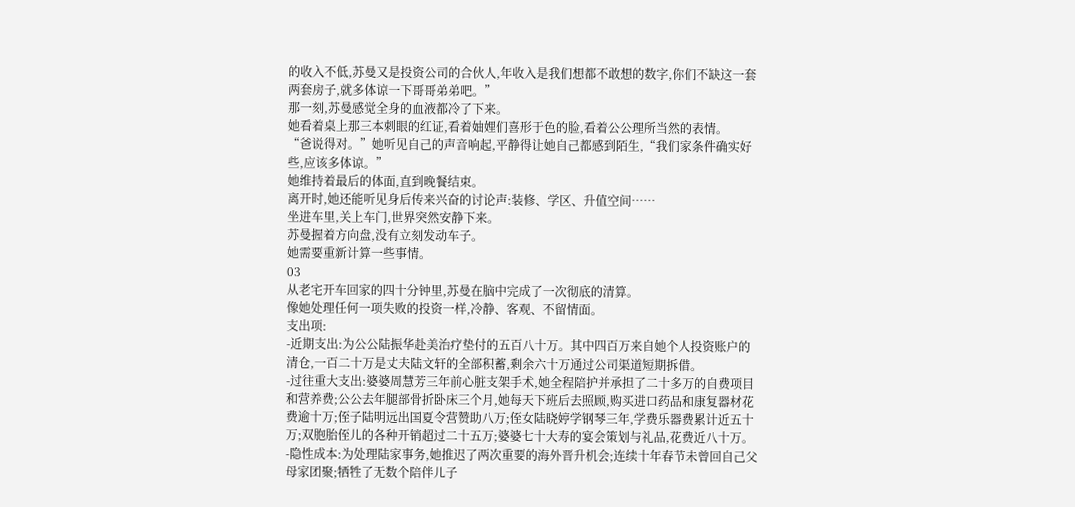的收入不低,苏曼又是投资公司的合伙人,年收入是我们想都不敢想的数字,你们不缺这一套两套房子,就多体谅一下哥哥弟弟吧。”
那一刻,苏曼感觉全身的血液都冷了下来。
她看着桌上那三本刺眼的红证,看着妯娌们喜形于色的脸,看着公公理所当然的表情。
“爸说得对。”她听见自己的声音响起,平静得让她自己都感到陌生,“我们家条件确实好些,应该多体谅。”
她维持着最后的体面,直到晚餐结束。
离开时,她还能听见身后传来兴奋的讨论声:装修、学区、升值空间……
坐进车里,关上车门,世界突然安静下来。
苏曼握着方向盘,没有立刻发动车子。
她需要重新计算一些事情。
03
从老宅开车回家的四十分钟里,苏曼在脑中完成了一次彻底的清算。
像她处理任何一项失败的投资一样,冷静、客观、不留情面。
支出项:
-近期支出:为公公陆振华赴美治疗垫付的五百八十万。其中四百万来自她个人投资账户的清仓,一百二十万是丈夫陆文轩的全部积蓄,剩余六十万通过公司渠道短期拆借。
-过往重大支出:婆婆周慧芳三年前心脏支架手术,她全程陪护并承担了二十多万的自费项目和营养费;公公去年腿部骨折卧床三个月,她每天下班后去照顾,购买进口药品和康复器材花费逾十万;侄子陆明远出国夏令营赞助八万;侄女陆晓婷学钢琴三年,学费乐器费累计近五十万;双胞胎侄儿的各种开销超过二十五万;婆婆七十大寿的宴会策划与礼品,花费近八十万。
-隐性成本:为处理陆家事务,她推迟了两次重要的海外晋升机会;连续十年春节未曾回自己父母家团聚;牺牲了无数个陪伴儿子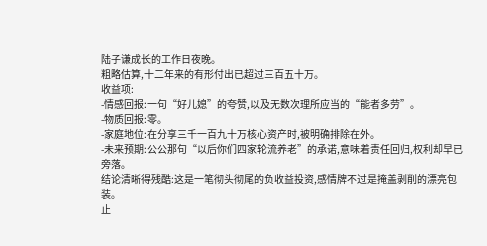陆子谦成长的工作日夜晚。
粗略估算,十二年来的有形付出已超过三百五十万。
收益项:
-情感回报:一句“好儿媳”的夸赞,以及无数次理所应当的“能者多劳”。
-物质回报:零。
-家庭地位:在分享三千一百九十万核心资产时,被明确排除在外。
-未来预期:公公那句“以后你们四家轮流养老”的承诺,意味着责任回归,权利却早已旁落。
结论清晰得残酷:这是一笔彻头彻尾的负收益投资,感情牌不过是掩盖剥削的漂亮包装。
止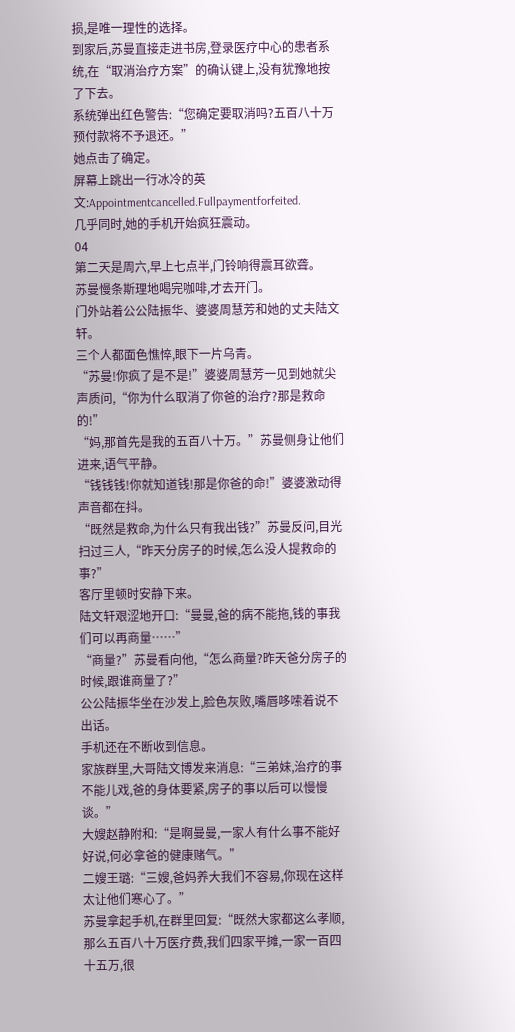损,是唯一理性的选择。
到家后,苏曼直接走进书房,登录医疗中心的患者系统,在“取消治疗方案”的确认键上,没有犹豫地按了下去。
系统弹出红色警告:“您确定要取消吗?五百八十万预付款将不予退还。”
她点击了确定。
屏幕上跳出一行冰冷的英文:Appointmentcancelled.Fullpaymentforfeited.
几乎同时,她的手机开始疯狂震动。
04
第二天是周六,早上七点半,门铃响得震耳欲聋。
苏曼慢条斯理地喝完咖啡,才去开门。
门外站着公公陆振华、婆婆周慧芳和她的丈夫陆文轩。
三个人都面色憔悴,眼下一片乌青。
“苏曼!你疯了是不是!”婆婆周慧芳一见到她就尖声质问,“你为什么取消了你爸的治疗?那是救命的!”
“妈,那首先是我的五百八十万。”苏曼侧身让他们进来,语气平静。
“钱钱钱!你就知道钱!那是你爸的命!”婆婆激动得声音都在抖。
“既然是救命,为什么只有我出钱?”苏曼反问,目光扫过三人,“昨天分房子的时候,怎么没人提救命的事?”
客厅里顿时安静下来。
陆文轩艰涩地开口:“曼曼,爸的病不能拖,钱的事我们可以再商量……”
“商量?”苏曼看向他,“怎么商量?昨天爸分房子的时候,跟谁商量了?”
公公陆振华坐在沙发上,脸色灰败,嘴唇哆嗦着说不出话。
手机还在不断收到信息。
家族群里,大哥陆文博发来消息:“三弟妹,治疗的事不能儿戏,爸的身体要紧,房子的事以后可以慢慢谈。”
大嫂赵静附和:“是啊曼曼,一家人有什么事不能好好说,何必拿爸的健康赌气。”
二嫂王璐:“三嫂,爸妈养大我们不容易,你现在这样太让他们寒心了。”
苏曼拿起手机,在群里回复:“既然大家都这么孝顺,那么五百八十万医疗费,我们四家平摊,一家一百四十五万,很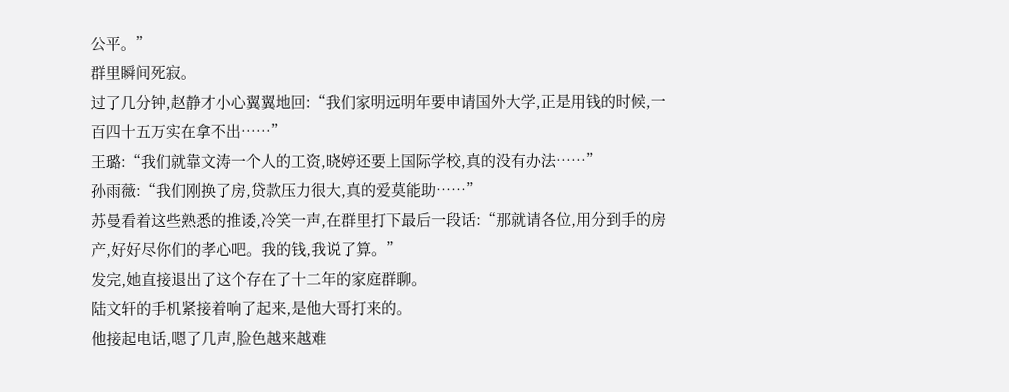公平。”
群里瞬间死寂。
过了几分钟,赵静才小心翼翼地回:“我们家明远明年要申请国外大学,正是用钱的时候,一百四十五万实在拿不出……”
王璐:“我们就靠文涛一个人的工资,晓婷还要上国际学校,真的没有办法……”
孙雨薇:“我们刚换了房,贷款压力很大,真的爱莫能助……”
苏曼看着这些熟悉的推诿,冷笑一声,在群里打下最后一段话:“那就请各位,用分到手的房产,好好尽你们的孝心吧。我的钱,我说了算。”
发完,她直接退出了这个存在了十二年的家庭群聊。
陆文轩的手机紧接着响了起来,是他大哥打来的。
他接起电话,嗯了几声,脸色越来越难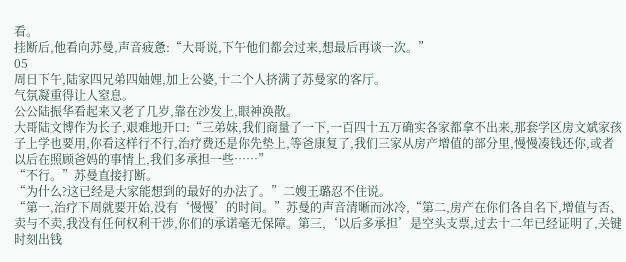看。
挂断后,他看向苏曼,声音疲惫:“大哥说,下午他们都会过来,想最后再谈一次。”
05
周日下午,陆家四兄弟四妯娌,加上公婆,十二个人挤满了苏曼家的客厅。
气氛凝重得让人窒息。
公公陆振华看起来又老了几岁,靠在沙发上,眼神涣散。
大哥陆文博作为长子,艰难地开口:“三弟妹,我们商量了一下,一百四十五万确实各家都拿不出来,那套学区房文斌家孩子上学也要用,你看这样行不行,治疗费还是你先垫上,等爸康复了,我们三家从房产增值的部分里,慢慢凑钱还你,或者以后在照顾爸妈的事情上,我们多承担一些……”
“不行。”苏曼直接打断。
“为什么?这已经是大家能想到的最好的办法了。”二嫂王璐忍不住说。
“第一,治疗下周就要开始,没有‘慢慢’的时间。”苏曼的声音清晰而冰冷,“第二,房产在你们各自名下,增值与否、卖与不卖,我没有任何权利干涉,你们的承诺毫无保障。第三,‘以后多承担’是空头支票,过去十二年已经证明了,关键时刻出钱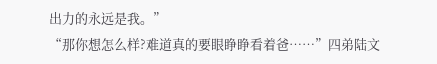出力的永远是我。”
“那你想怎么样?难道真的要眼睁睁看着爸……”四弟陆文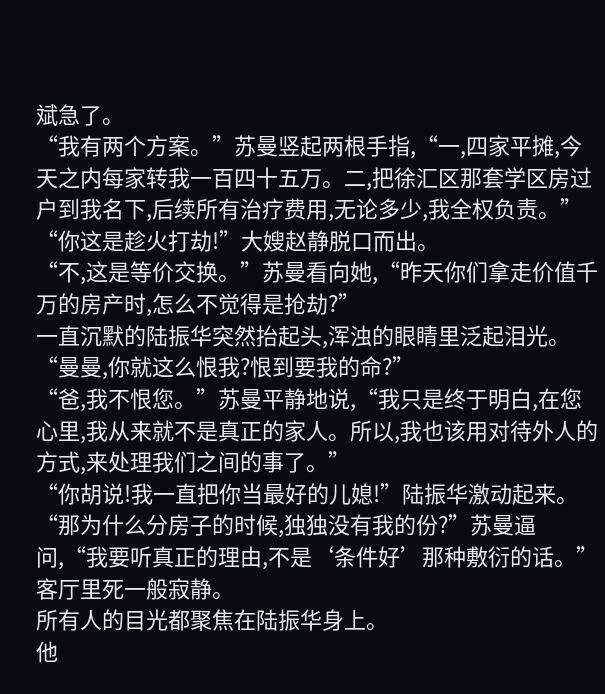斌急了。
“我有两个方案。”苏曼竖起两根手指,“一,四家平摊,今天之内每家转我一百四十五万。二,把徐汇区那套学区房过户到我名下,后续所有治疗费用,无论多少,我全权负责。”
“你这是趁火打劫!”大嫂赵静脱口而出。
“不,这是等价交换。”苏曼看向她,“昨天你们拿走价值千万的房产时,怎么不觉得是抢劫?”
一直沉默的陆振华突然抬起头,浑浊的眼睛里泛起泪光。
“曼曼,你就这么恨我?恨到要我的命?”
“爸,我不恨您。”苏曼平静地说,“我只是终于明白,在您心里,我从来就不是真正的家人。所以,我也该用对待外人的方式,来处理我们之间的事了。”
“你胡说!我一直把你当最好的儿媳!”陆振华激动起来。
“那为什么分房子的时候,独独没有我的份?”苏曼逼问,“我要听真正的理由,不是‘条件好’那种敷衍的话。”
客厅里死一般寂静。
所有人的目光都聚焦在陆振华身上。
他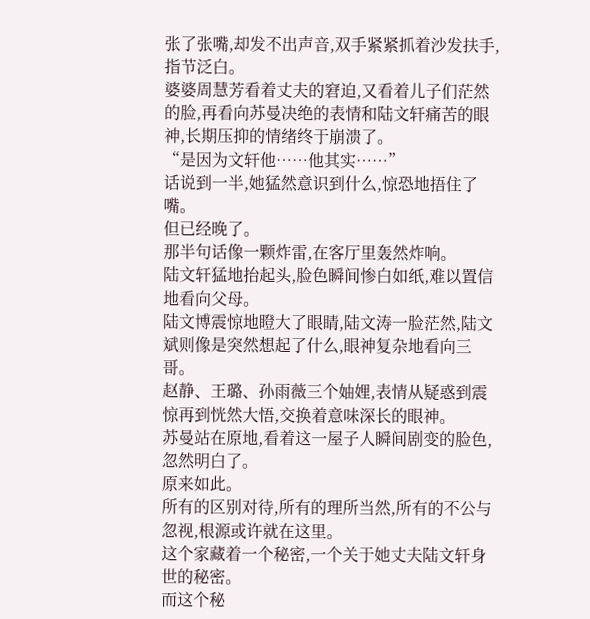张了张嘴,却发不出声音,双手紧紧抓着沙发扶手,指节泛白。
婆婆周慧芳看着丈夫的窘迫,又看着儿子们茫然的脸,再看向苏曼决绝的表情和陆文轩痛苦的眼神,长期压抑的情绪终于崩溃了。
“是因为文轩他……他其实……”
话说到一半,她猛然意识到什么,惊恐地捂住了嘴。
但已经晚了。
那半句话像一颗炸雷,在客厅里轰然炸响。
陆文轩猛地抬起头,脸色瞬间惨白如纸,难以置信地看向父母。
陆文博震惊地瞪大了眼睛,陆文涛一脸茫然,陆文斌则像是突然想起了什么,眼神复杂地看向三哥。
赵静、王璐、孙雨薇三个妯娌,表情从疑惑到震惊再到恍然大悟,交换着意味深长的眼神。
苏曼站在原地,看着这一屋子人瞬间剧变的脸色,忽然明白了。
原来如此。
所有的区别对待,所有的理所当然,所有的不公与忽视,根源或许就在这里。
这个家藏着一个秘密,一个关于她丈夫陆文轩身世的秘密。
而这个秘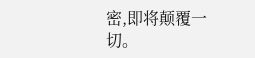密,即将颠覆一切。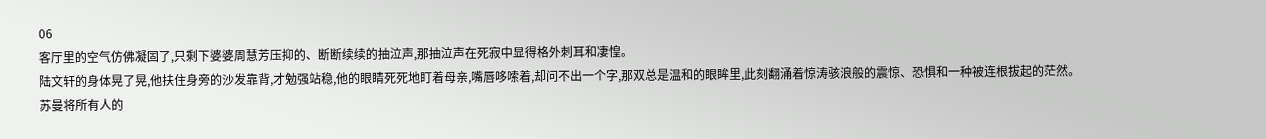06
客厅里的空气仿佛凝固了,只剩下婆婆周慧芳压抑的、断断续续的抽泣声,那抽泣声在死寂中显得格外刺耳和凄惶。
陆文轩的身体晃了晃,他扶住身旁的沙发靠背,才勉强站稳,他的眼睛死死地盯着母亲,嘴唇哆嗦着,却问不出一个字,那双总是温和的眼眸里,此刻翻涌着惊涛骇浪般的震惊、恐惧和一种被连根拔起的茫然。
苏曼将所有人的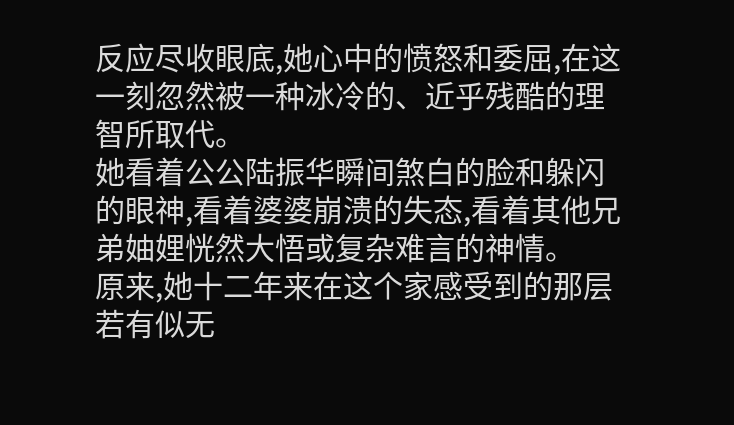反应尽收眼底,她心中的愤怒和委屈,在这一刻忽然被一种冰冷的、近乎残酷的理智所取代。
她看着公公陆振华瞬间煞白的脸和躲闪的眼神,看着婆婆崩溃的失态,看着其他兄弟妯娌恍然大悟或复杂难言的神情。
原来,她十二年来在这个家感受到的那层若有似无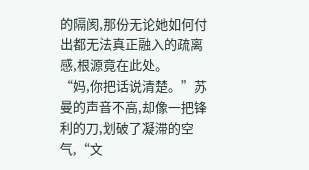的隔阂,那份无论她如何付出都无法真正融入的疏离感,根源竟在此处。
“妈,你把话说清楚。”苏曼的声音不高,却像一把锋利的刀,划破了凝滞的空气,“文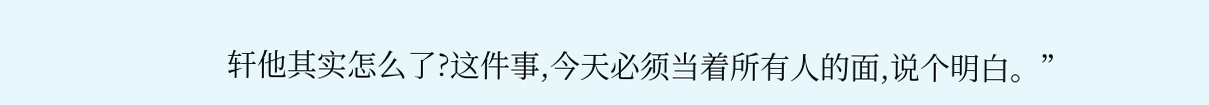轩他其实怎么了?这件事,今天必须当着所有人的面,说个明白。”